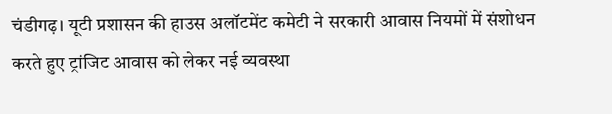चंडीगढ़। यूटी प्रशासन की हाउस अलॉटमेंट कमेटी ने सरकारी आवास नियमों में संशोधन करते हुए ट्रांजिट आवास को लेकर नई व्यवस्था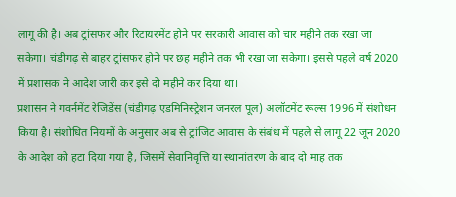लागू की है। अब ट्रांसफर और रिटायरमेंट होने पर सरकारी आवास को चार महीने तक रखा जा सकेगा। चंडीगढ़ से बाहर ट्रांसफर होने पर छह महीने तक भी रखा जा सकेगा। इससे पहले वर्ष 2020 में प्रशासक ने आदेश जारी कर इसे दो महीने कर दिया था।
प्रशासन ने गवर्नमेंट रेजिडेंस (चंडीगढ़ एडमिनिस्ट्रेशन जनरल पूल) अलॉटमेंट रूल्स 1996 में संशोधन किया है। संशोधित नियमों के अनुसार अब से ट्रांजिट आवास के संबंध में पहले से लागू 22 जून 2020 के आदेश को हटा दिया गया है, जिसमें सेवानिवृत्ति या स्थानांतरण के बाद दो माह तक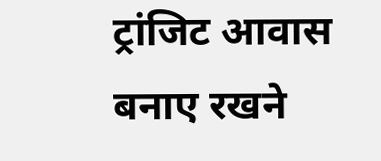ट्रांजिट आवास बनाए रखने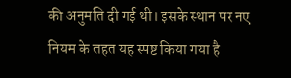की अनुमति दी गई थी। इसके स्थान पर नए नियम के तहत यह स्पष्ट किया गया है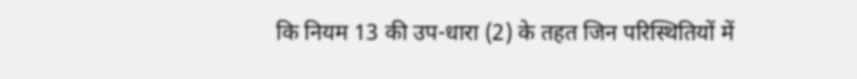कि नियम 13 की उप-धारा (2) के तहत जिन परिस्थितियों में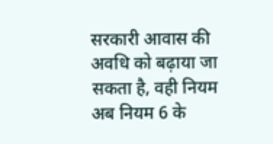सरकारी आवास की अवधि को बढ़ाया जा सकता है, वही नियम अब नियम 6 के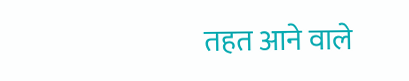तहत आने वाले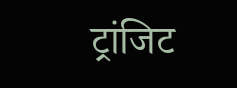ट्रांजिट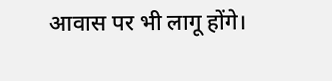आवास पर भी लागू होंगे।